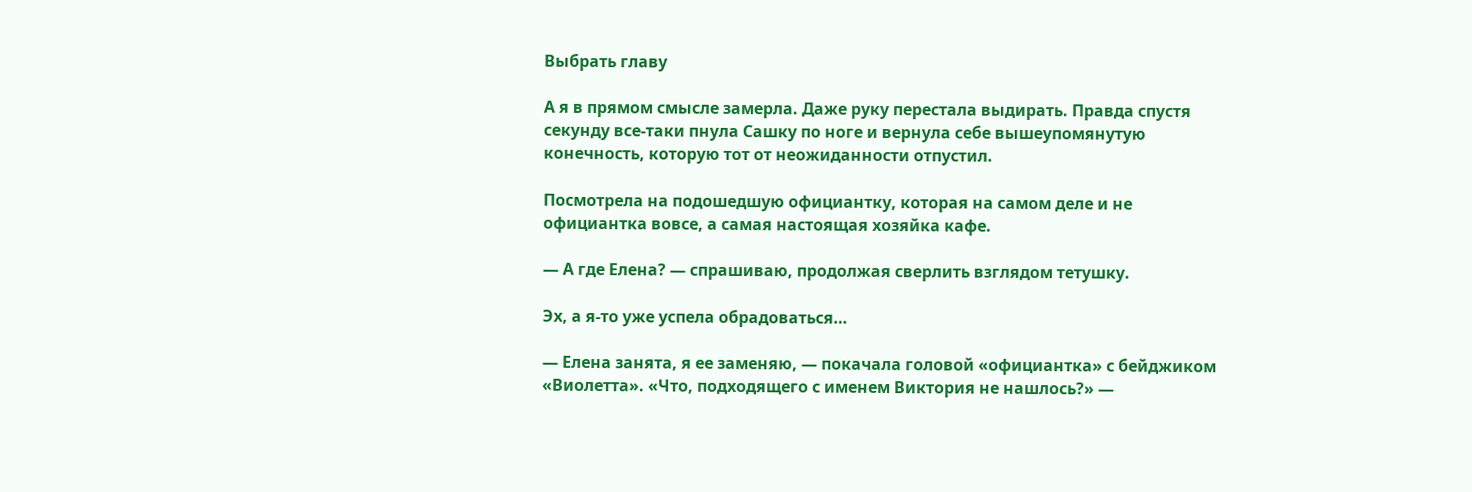Выбрать главу

А я в прямом смысле замерла. Даже руку перестала выдирать. Правда спустя секунду все-таки пнула Сашку по ноге и вернула себе вышеупомянутую конечность, которую тот от неожиданности отпустил.

Посмотрела на подошедшую официантку, которая на самом деле и не официантка вовсе, а самая настоящая хозяйка кафе.

— А где Елена? — спрашиваю, продолжая сверлить взглядом тетушку.

Эх, а я-то уже успела обрадоваться…

— Елена занята, я ее заменяю, — покачала головой «официантка» с бейджиком «Виолетта». «Что, подходящего с именем Виктория не нашлось?» —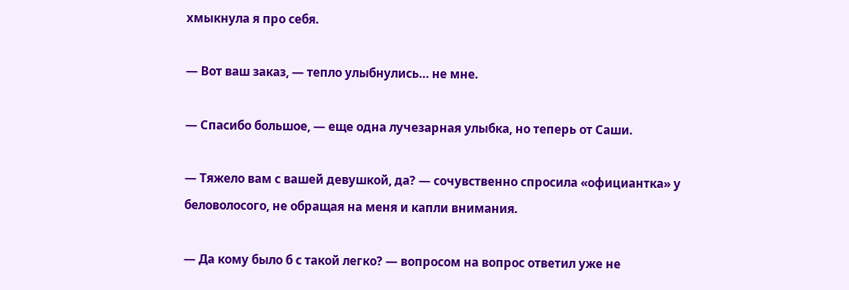хмыкнула я про себя.

— Вот ваш заказ, — тепло улыбнулись… не мне.

— Спасибо большое, — еще одна лучезарная улыбка, но теперь от Саши.

— Тяжело вам с вашей девушкой, да? — сочувственно спросила «официантка» у беловолосого, не обращая на меня и капли внимания.

— Да кому было б с такой легко? — вопросом на вопрос ответил уже не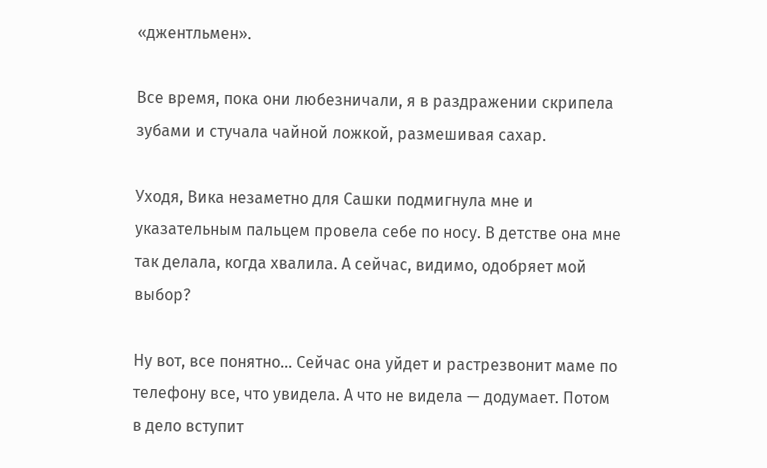«джентльмен».

Все время, пока они любезничали, я в раздражении скрипела зубами и стучала чайной ложкой, размешивая сахар.

Уходя, Вика незаметно для Сашки подмигнула мне и указательным пальцем провела себе по носу. В детстве она мне так делала, когда хвалила. А сейчас, видимо, одобряет мой выбор?

Ну вот, все понятно… Сейчас она уйдет и растрезвонит маме по телефону все, что увидела. А что не видела — додумает. Потом в дело вступит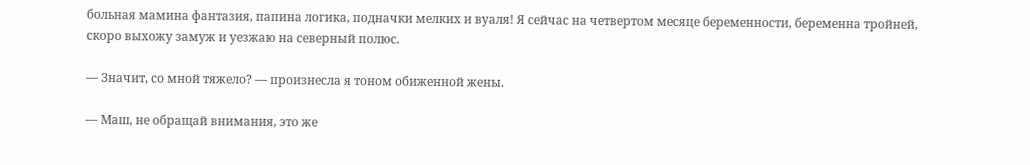больная мамина фантазия, папина логика, подначки мелких и вуаля! Я сейчас на четвертом месяце беременности, беременна тройней, скоро выхожу замуж и уезжаю на северный полюс.

— Значит, со мной тяжело? — произнесла я тоном обиженной жены.

— Маш, не обращай внимания, это же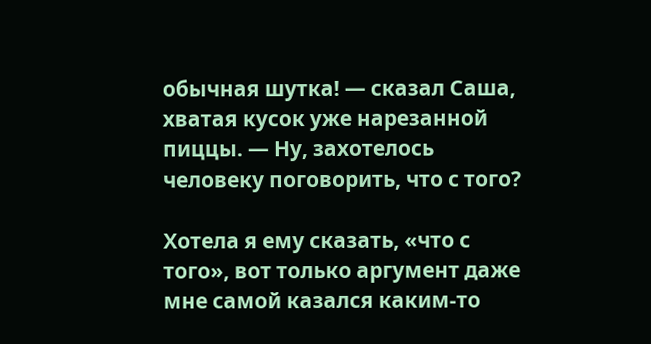обычная шутка! — сказал Саша, хватая кусок уже нарезанной пиццы. — Ну, захотелось человеку поговорить, что с того?

Хотела я ему сказать, «что с того», вот только аргумент даже мне самой казался каким-то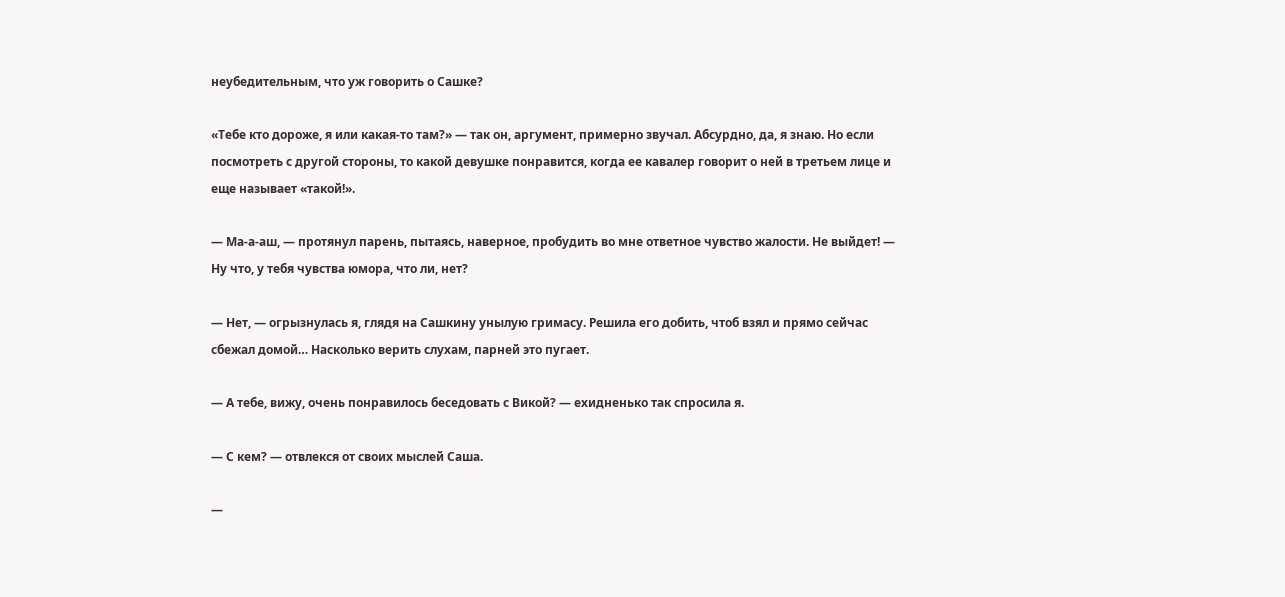неубедительным, что уж говорить о Сашке?

«Тебе кто дороже, я или какая-то там?» — так он, аргумент, примерно звучал. Абсурдно, да, я знаю. Но если посмотреть с другой стороны, то какой девушке понравится, когда ее кавалер говорит о ней в третьем лице и еще называет «такой!».

— Ма-а-аш, — протянул парень, пытаясь, наверное, пробудить во мне ответное чувство жалости. Не выйдет! — Ну что, у тебя чувства юмора, что ли, нет?

— Нет, — огрызнулась я, глядя на Сашкину унылую гримасу. Решила его добить, чтоб взял и прямо сейчас сбежал домой… Насколько верить слухам, парней это пугает.

— А тебе, вижу, очень понравилось беседовать с Викой? — ехидненько так спросила я.

— С кем? — отвлекся от своих мыслей Саша.

—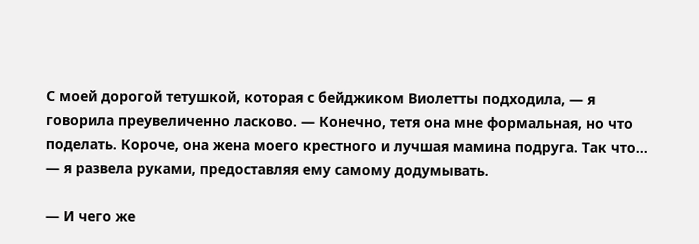С моей дорогой тетушкой, которая с бейджиком Виолетты подходила, — я говорила преувеличенно ласково. — Конечно, тетя она мне формальная, но что поделать. Короче, она жена моего крестного и лучшая мамина подруга. Так что… — я развела руками, предоставляя ему самому додумывать.

— И чего же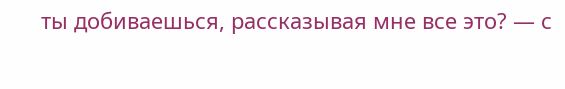ты добиваешься, рассказывая мне все это? — с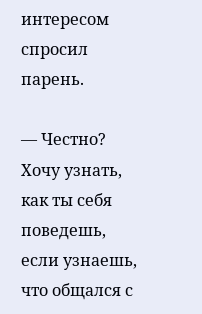интересом спросил парень.

— Честно? Хочу узнать, как ты себя поведешь, если узнаешь, что общался с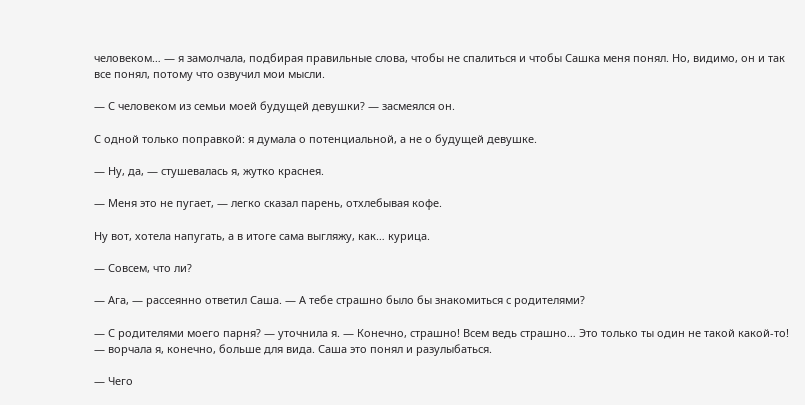человеком… — я замолчала, подбирая правильные слова, чтобы не спалиться и чтобы Сашка меня понял. Но, видимо, он и так все понял, потому что озвучил мои мысли.

— С человеком из семьи моей будущей девушки? — засмеялся он.

С одной только поправкой: я думала о потенциальной, а не о будущей девушке.

— Ну, да, — стушевалась я, жутко краснея.

— Меня это не пугает, — легко сказал парень, отхлебывая кофе.

Ну вот, хотела напугать, а в итоге сама выгляжу, как… курица.

— Совсем, что ли?

— Ага, — рассеянно ответил Саша. — А тебе страшно было бы знакомиться с родителями?

— С родителями моего парня? — уточнила я. — Конечно, страшно! Всем ведь страшно… Это только ты один не такой какой-то! — ворчала я, конечно, больше для вида. Саша это понял и разулыбаться.

— Чего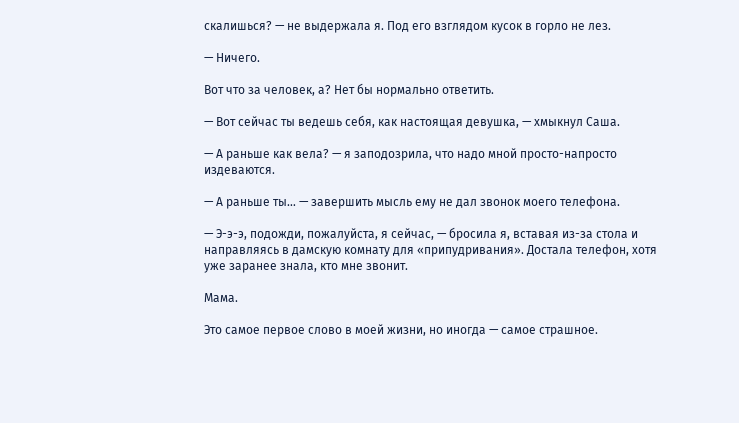скалишься? — не выдержала я. Под его взглядом кусок в горло не лез.

— Ничего.

Вот что за человек, а? Нет бы нормально ответить.

— Вот сейчас ты ведешь себя, как настоящая девушка, — хмыкнул Саша.

— А раньше как вела? — я заподозрила, что надо мной просто-напросто издеваются.

— А раньше ты… — завершить мысль ему не дал звонок моего телефона.

— Э-э-э, подожди, пожалуйста, я сейчас, — бросила я, вставая из-за стола и направляясь в дамскую комнату для «припудривания». Достала телефон, хотя уже заранее знала, кто мне звонит.

Мама.

Это самое первое слово в моей жизни, но иногда — самое страшное.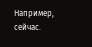Например, сейчас.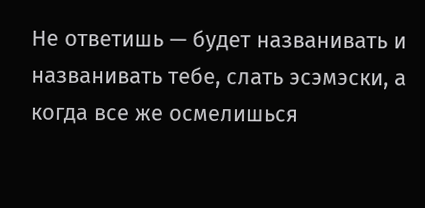Не ответишь — будет названивать и названивать тебе, слать эсэмэски, а когда все же осмелишься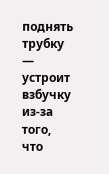поднять трубку — устроит взбучку из-за того, что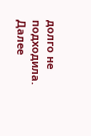долго не подходила. Далее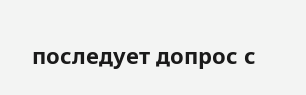последует допрос с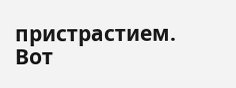пристрастием. Вот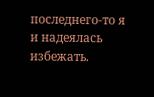последнего-то я и надеялась избежать.